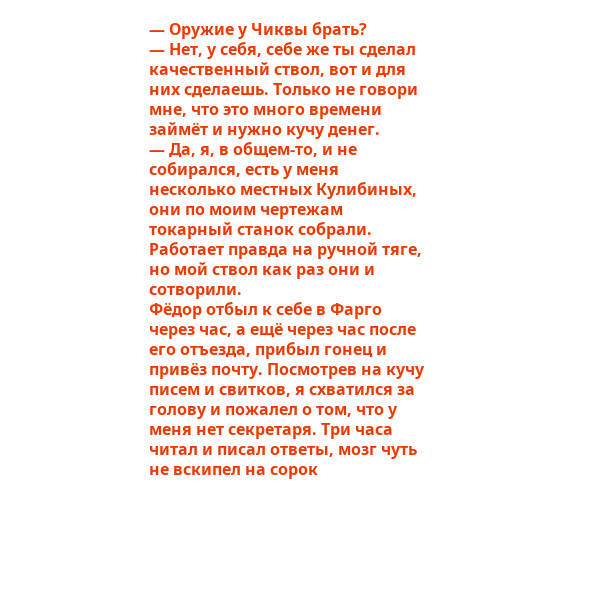— Оружие у Чиквы брать?
— Нет, у себя, себе же ты сделал качественный ствол, вот и для них сделаешь. Только не говори мне, что это много времени займёт и нужно кучу денег.
— Да, я, в общем-то, и не собирался, есть у меня несколько местных Кулибиных, они по моим чертежам токарный станок собрали. Работает правда на ручной тяге, но мой ствол как раз они и сотворили.
Фёдор отбыл к себе в Фарго через час, а ещё через час после его отъезда, прибыл гонец и привёз почту. Посмотрев на кучу писем и свитков, я схватился за голову и пожалел о том, что у меня нет секретаря. Три часа читал и писал ответы, мозг чуть не вскипел на сорок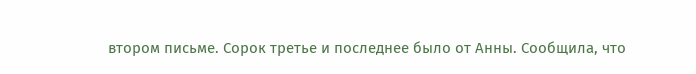втором письме. Сорок третье и последнее было от Анны. Сообщила, что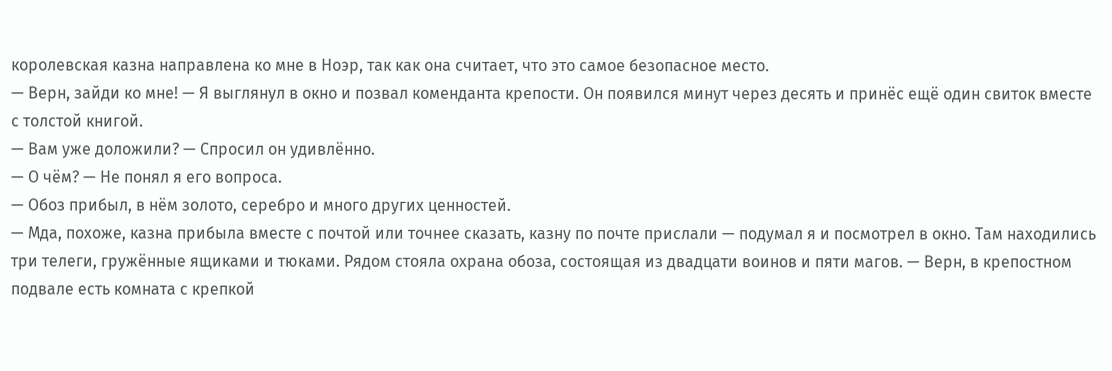королевская казна направлена ко мне в Ноэр, так как она считает, что это самое безопасное место.
— Верн, зайди ко мне! — Я выглянул в окно и позвал коменданта крепости. Он появился минут через десять и принёс ещё один свиток вместе с толстой книгой.
— Вам уже доложили? — Спросил он удивлённо.
— О чём? — Не понял я его вопроса.
— Обоз прибыл, в нём золото, серебро и много других ценностей.
— Мда, похоже, казна прибыла вместе с почтой или точнее сказать, казну по почте прислали — подумал я и посмотрел в окно. Там находились три телеги, гружённые ящиками и тюками. Рядом стояла охрана обоза, состоящая из двадцати воинов и пяти магов. — Верн, в крепостном подвале есть комната с крепкой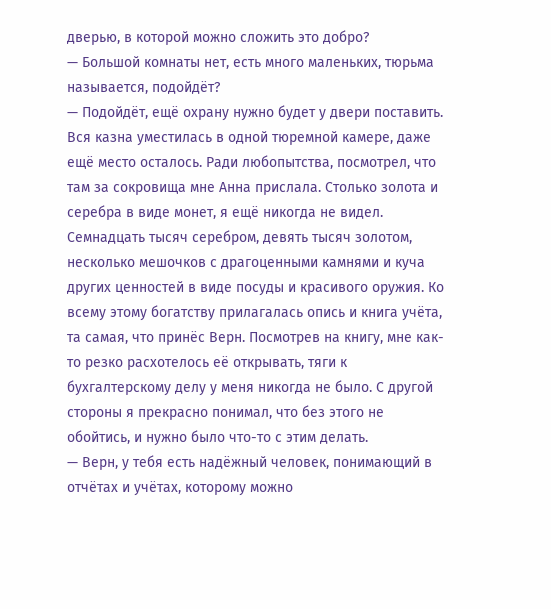дверью, в которой можно сложить это добро?
— Большой комнаты нет, есть много маленьких, тюрьма называется, подойдёт?
— Подойдёт, ещё охрану нужно будет у двери поставить.
Вся казна уместилась в одной тюремной камере, даже ещё место осталось. Ради любопытства, посмотрел, что там за сокровища мне Анна прислала. Столько золота и серебра в виде монет, я ещё никогда не видел. Семнадцать тысяч серебром, девять тысяч золотом, несколько мешочков с драгоценными камнями и куча других ценностей в виде посуды и красивого оружия. Ко всему этому богатству прилагалась опись и книга учёта, та самая, что принёс Верн. Посмотрев на книгу, мне как-то резко расхотелось её открывать, тяги к бухгалтерскому делу у меня никогда не было. С другой стороны я прекрасно понимал, что без этого не обойтись, и нужно было что-то с этим делать.
— Верн, у тебя есть надёжный человек, понимающий в отчётах и учётах, которому можно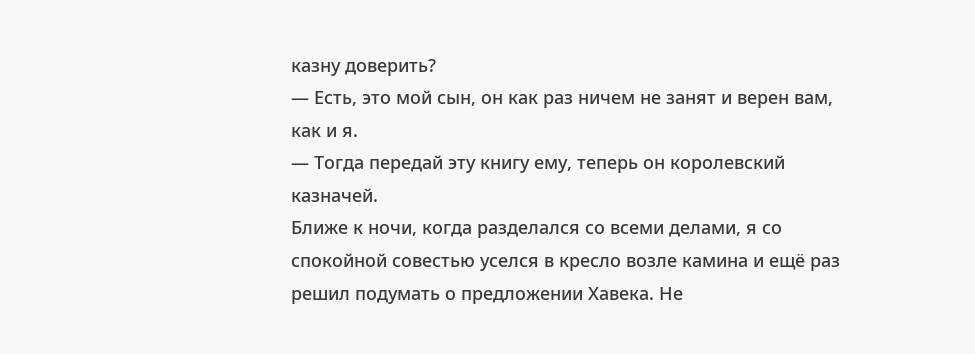казну доверить?
— Есть, это мой сын, он как раз ничем не занят и верен вам, как и я.
— Тогда передай эту книгу ему, теперь он королевский казначей.
Ближе к ночи, когда разделался со всеми делами, я со спокойной совестью уселся в кресло возле камина и ещё раз решил подумать о предложении Хавека. Не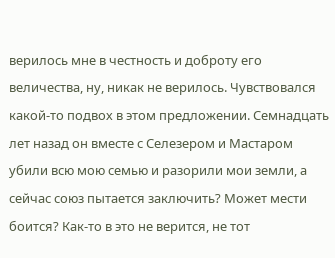верилось мне в честность и доброту его величества, ну, никак не верилось. Чувствовался какой-то подвох в этом предложении. Семнадцать лет назад он вместе с Селезером и Мастаром убили всю мою семью и разорили мои земли, а сейчас союз пытается заключить? Может мести боится? Как-то в это не верится, не тот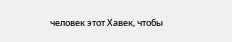человек этот Хавек, чтобы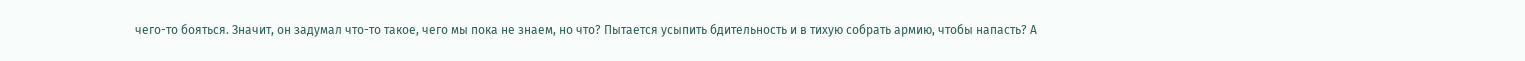чего-то бояться. Значит, он задумал что-то такое, чего мы пока не знаем, но что? Пытается усыпить бдительность и в тихую собрать армию, чтобы напасть? А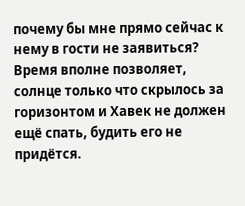почему бы мне прямо сейчас к нему в гости не заявиться? Время вполне позволяет, солнце только что скрылось за горизонтом и Хавек не должен ещё спать, будить его не придётся.